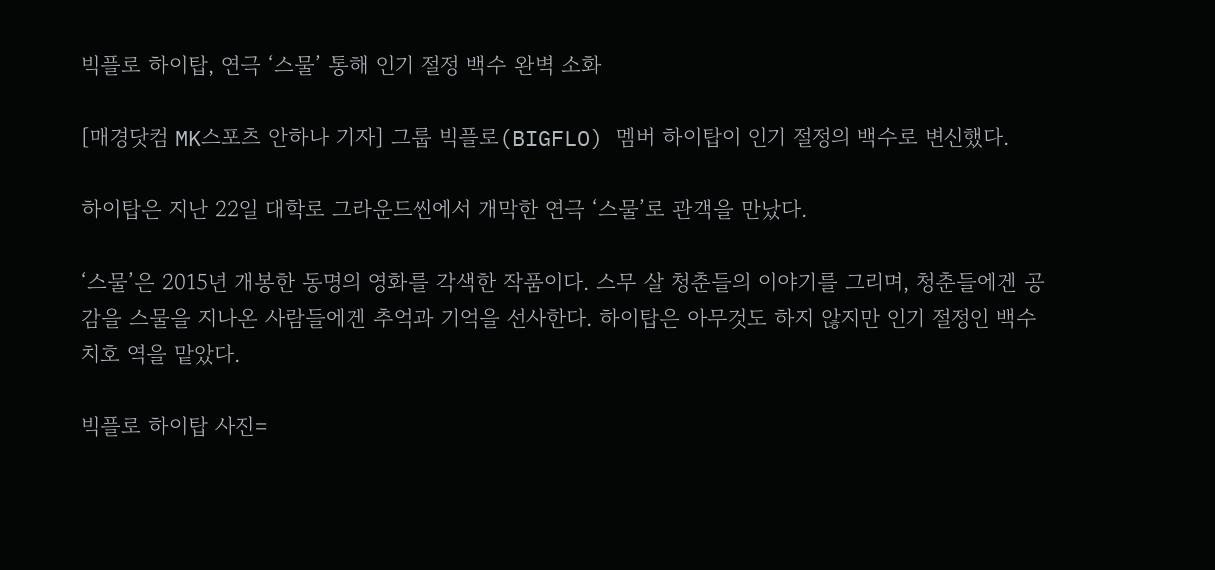빅플로 하이탑, 연극 ‘스물’ 통해 인기 절정 백수 완벽 소화

[매경닷컴 MK스포츠 안하나 기자] 그룹 빅플로(BIGFLO) 멤버 하이탑이 인기 절정의 백수로 변신했다.

하이탑은 지난 22일 대학로 그라운드씬에서 개막한 연극 ‘스물’로 관객을 만났다.

‘스물’은 2015년 개봉한 동명의 영화를 각색한 작품이다. 스무 살 청춘들의 이야기를 그리며, 청춘들에겐 공감을 스물을 지나온 사람들에겐 추억과 기억을 선사한다. 하이탑은 아무것도 하지 않지만 인기 절정인 백수 치호 역을 맡았다.

빅플로 하이탑 사진=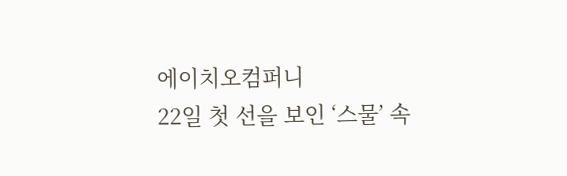에이치오컴퍼니
22일 첫 선을 보인 ‘스물’ 속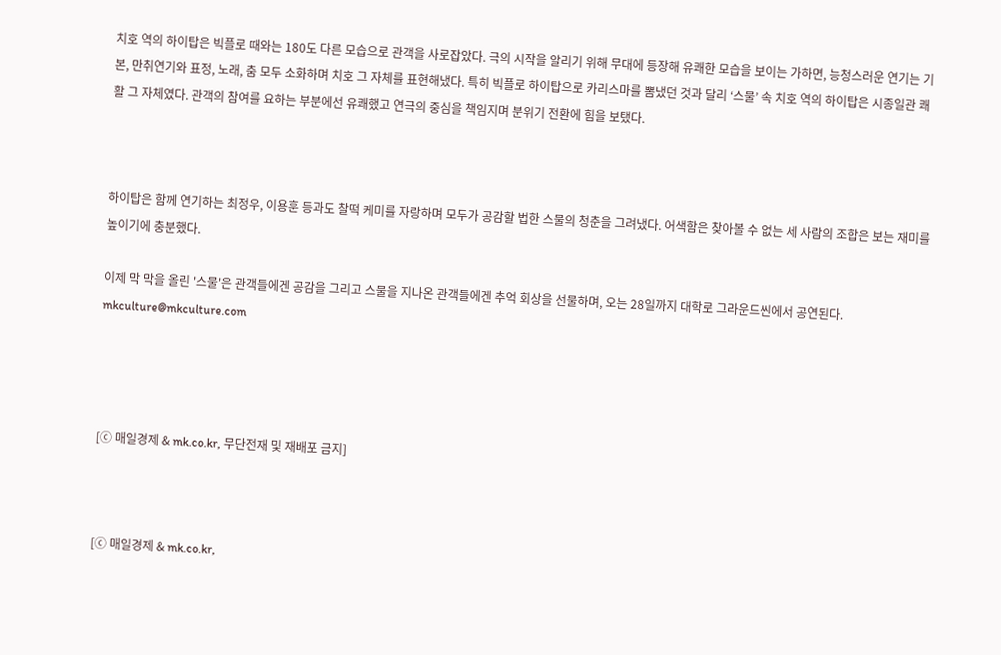치호 역의 하이탑은 빅플로 때와는 180도 다른 모습으로 관객을 사로잡았다. 극의 시작을 알리기 위해 무대에 등장해 유쾌한 모습을 보이는 가하면, 능청스러운 연기는 기본, 만취연기와 표정, 노래, 춤 모두 소화하며 치호 그 자체를 표현해냈다. 특히 빅플로 하이탑으로 카리스마를 뽐냈던 것과 달리 ‘스물’ 속 치호 역의 하이탑은 시종일관 쾌활 그 자체였다. 관객의 참여를 요하는 부분에선 유쾌했고 연극의 중심을 책임지며 분위기 전환에 힘을 보탰다.



하이탑은 함께 연기하는 최정우, 이용훈 등과도 찰떡 케미를 자랑하며 모두가 공감할 법한 스물의 청춘을 그려냈다. 어색함은 찾아볼 수 없는 세 사람의 조합은 보는 재미를 높이기에 충분했다.

이제 막 막을 올린 '스물'은 관객들에겐 공감을 그리고 스물을 지나온 관객들에겐 추억 회상을 선물하며, 오는 28일까지 대학로 그라운드씬에서 공연된다. mkculture@mkculture.com




[ⓒ 매일경제 & mk.co.kr, 무단전재 및 재배포 금지]



[ⓒ 매일경제 & mk.co.kr,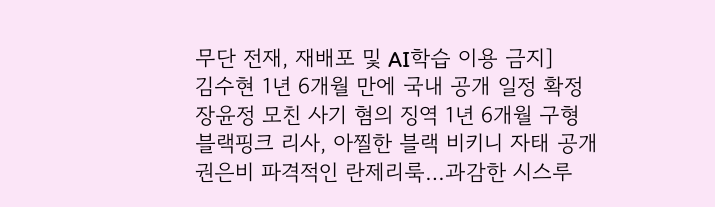무단 전재, 재배포 및 AI학습 이용 금지]
김수현 1년 6개월 만에 국내 공개 일정 확정
장윤정 모친 사기 혐의 징역 1년 6개월 구형
블랙핑크 리사, 아찔한 블랙 비키니 자태 공개
권은비 파격적인 란제리룩…과감한 시스루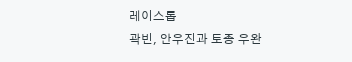레이스톱
곽빈, 안우진과 토종 우완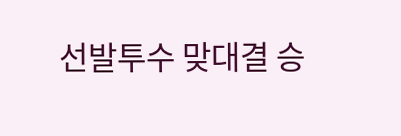선발투수 맞대결 승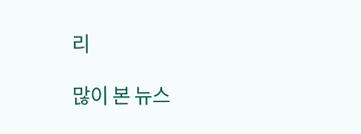리

많이 본 뉴스